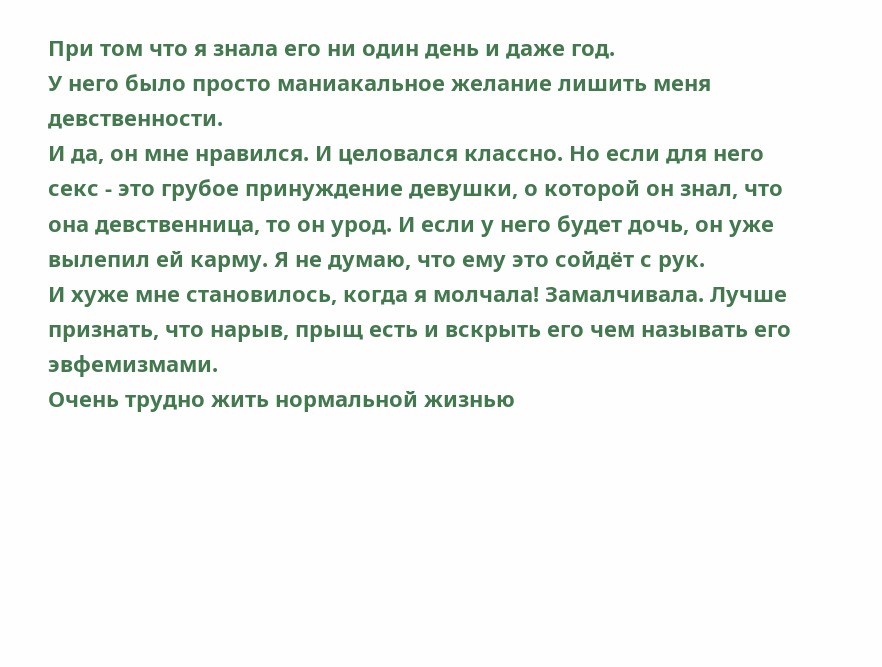При том что я знала его ни один день и даже год.
У него было просто маниакальное желание лишить меня девственности.
И да, он мне нравился. И целовался классно. Но если для него секс - это грубое принуждение девушки, о которой он знал, что она девственница, то он урод. И если у него будет дочь, он уже вылепил ей карму. Я не думаю, что ему это сойдёт с рук.
И хуже мне становилось, когда я молчала! Замалчивала. Лучше признать, что нарыв, прыщ есть и вскрыть его чем называть его эвфемизмами.
Очень трудно жить нормальной жизнью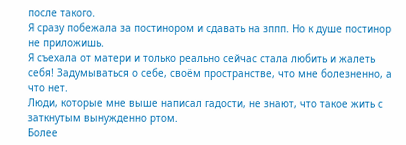после такого.
Я сразу побежала за постинором и сдавать на зппп. Но к душе постинор не приложишь.
Я съехала от матери и только реально сейчас стала любить и жалеть себя! Задумываться о себе, своём пространстве, что мне болезненно, а что нет.
Люди, которые мне выше написал гадости, не знают, что такое жить с заткнутым вынужденно ртом.
Более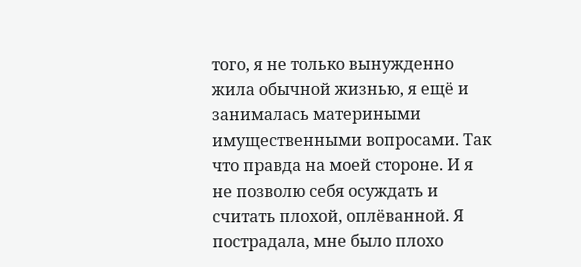того, я не только вынужденно жила обычной жизнью, я ещё и занималась материными имущественными вопросами. Так что правда на моей стороне. И я не позволю себя осуждать и считать плохой, оплёванной. Я пострадала, мне было плохо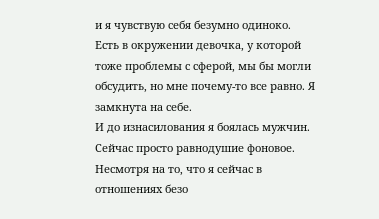и я чувствую себя безумно одиноко.
Есть в окружении девочка, у которой тоже проблемы с сферой, мы бы могли обсудить, но мне почему-то все равно. Я замкнута на себе.
И до изнасилования я боялась мужчин. Сейчас просто равнодушие фоновое.
Несмотря на то, что я сейчас в отношениях безо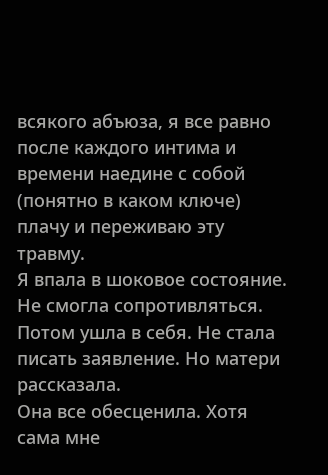всякого абъюза, я все равно после каждого интима и времени наедине с собой (понятно в каком ключе) плачу и переживаю эту травму.
Я впала в шоковое состояние. Не смогла сопротивляться. Потом ушла в себя. Не стала писать заявление. Но матери рассказала.
Она все обесценила. Хотя сама мне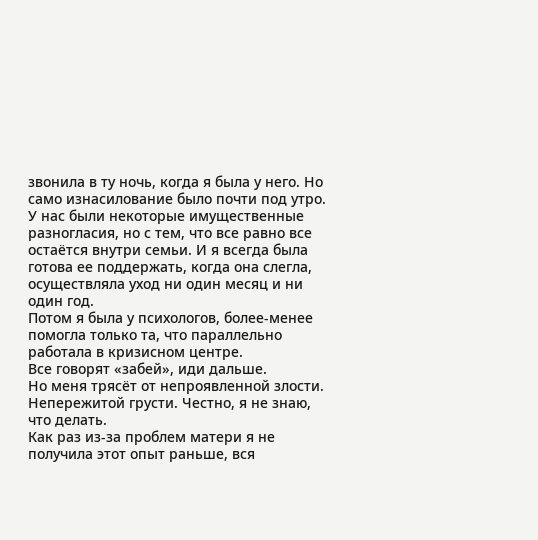звонила в ту ночь, когда я была у него. Но само изнасилование было почти под утро.
У нас были некоторые имущественные разногласия, но с тем, что все равно все остаётся внутри семьи. И я всегда была готова ее поддержать, когда она слегла, осуществляла уход ни один месяц и ни один год.
Потом я была у психологов, более-менее помогла только та, что параллельно работала в кризисном центре.
Все говорят «забей», иди дальше.
Но меня трясёт от непроявленной злости. Непережитой грусти. Честно, я не знаю, что делать.
Как раз из-за проблем матери я не получила этот опыт раньше, вся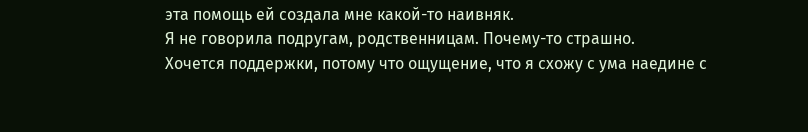эта помощь ей создала мне какой-то наивняк.
Я не говорила подругам, родственницам. Почему-то страшно.
Хочется поддержки, потому что ощущение, что я схожу с ума наедине с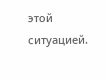этой ситуацией.